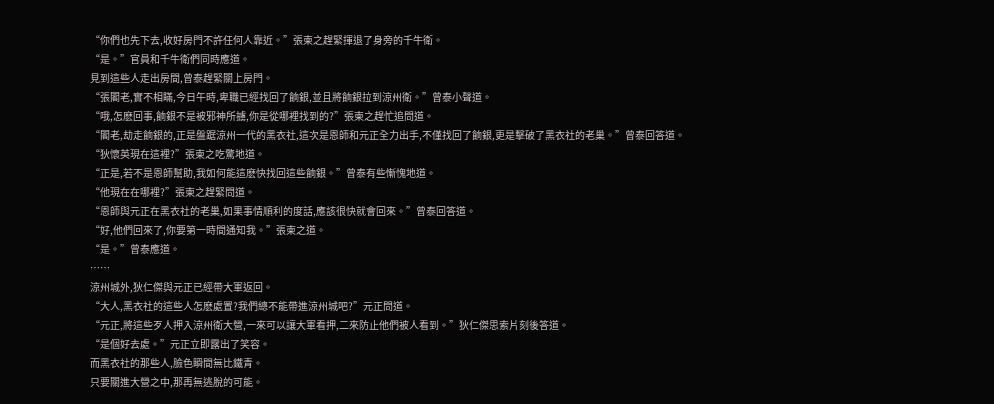“你們也先下去,收好房門不許任何人靠近。”張柬之趕緊揮退了身旁的千牛衛。
“是。”官員和千牛衛們同時應道。
見到這些人走出房間,曾泰趕緊關上房門。
“張閣老,實不相瞞,今日午時,卑職已經找回了餉銀,並且將餉銀拉到涼州衛。”曾泰小聲道。
“哦,怎麽回事,餉銀不是被邪神所擄,你是從哪裡找到的?”張柬之趕忙追問道。
“閣老,劫走餉銀的,正是盤踞涼州一代的黑衣社,這次是恩師和元正全力出手,不僅找回了餉銀,更是擊破了黑衣社的老巢。”曾泰回答道。
“狄懷英現在這裡?”張柬之吃驚地道。
“正是,若不是恩師幫助,我如何能這麽快找回這些餉銀。”曾泰有些慚愧地道。
“他現在在哪裡?”張柬之趕緊問道。
“恩師與元正在黑衣社的老巢,如果事情順利的度話,應該很快就會回來。”曾泰回答道。
“好,他們回來了,你要第一時間通知我。”張柬之道。
“是。”曾泰應道。
……
涼州城外,狄仁傑與元正已經帶大軍返回。
“大人,黑衣社的這些人怎麽處置?我們總不能帶進涼州城吧?”元正問道。
“元正,將這些歹人押入涼州衛大營,一來可以讓大軍看押,二來防止他們被人看到。”狄仁傑思索片刻後答道。
“是個好去處。”元正立即露出了笑容。
而黑衣社的那些人,臉色瞬間無比鐵青。
只要關進大營之中,那再無逃脫的可能。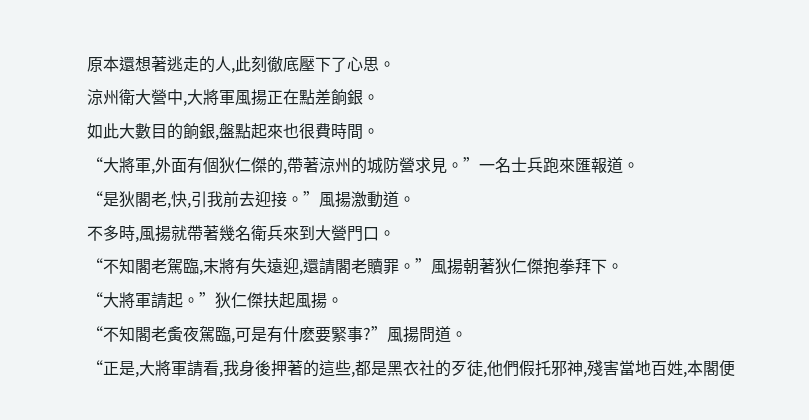原本還想著逃走的人,此刻徹底壓下了心思。
涼州衛大營中,大將軍風揚正在點差餉銀。
如此大數目的餉銀,盤點起來也很費時間。
“大將軍,外面有個狄仁傑的,帶著涼州的城防營求見。”一名士兵跑來匯報道。
“是狄閣老,快,引我前去迎接。”風揚激動道。
不多時,風揚就帶著幾名衛兵來到大營門口。
“不知閣老駕臨,末將有失遠迎,還請閣老贖罪。”風揚朝著狄仁傑抱拳拜下。
“大將軍請起。”狄仁傑扶起風揚。
“不知閣老夤夜駕臨,可是有什麽要緊事?”風揚問道。
“正是,大將軍請看,我身後押著的這些,都是黑衣社的歹徒,他們假托邪神,殘害當地百姓,本閣便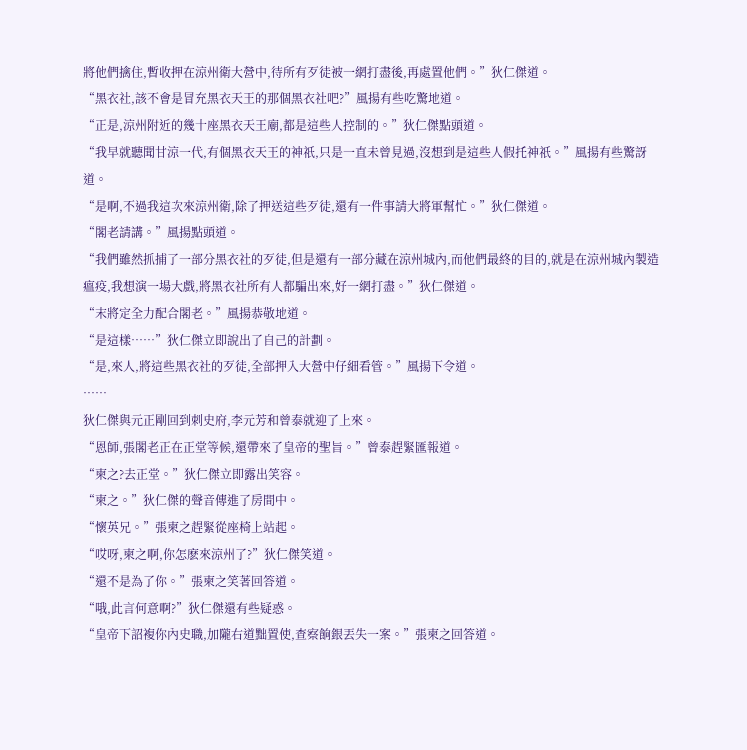將他們擒住,暫收押在涼州衛大營中,待所有歹徒被一網打盡後,再處置他們。”狄仁傑道。
“黑衣社,該不會是冒充黑衣天王的那個黑衣社吧?”風揚有些吃驚地道。
“正是,涼州附近的幾十座黑衣天王廟,都是這些人控制的。”狄仁傑點頭道。
“我早就聽聞甘涼一代,有個黑衣天王的神祇,只是一直未曾見過,沒想到是這些人假托神祇。”風揚有些驚訝道。
“是啊,不過我這次來涼州衛,除了押送這些歹徒,還有一件事請大將軍幫忙。”狄仁傑道。
“閣老請講。”風揚點頭道。
“我們雖然抓捕了一部分黑衣社的歹徒,但是還有一部分藏在涼州城內,而他們最終的目的,就是在涼州城內製造瘟疫,我想演一場大戲,將黑衣社所有人都騙出來,好一網打盡。”狄仁傑道。
“末將定全力配合閣老。”風揚恭敬地道。
“是這樣……”狄仁傑立即說出了自己的計劃。
“是,來人,將這些黑衣社的歹徒,全部押入大營中仔細看管。”風揚下令道。
……
狄仁傑與元正剛回到刺史府,李元芳和曾泰就迎了上來。
“恩師,張閣老正在正堂等候,還帶來了皇帝的聖旨。”曾泰趕緊匯報道。
“柬之?去正堂。”狄仁傑立即露出笑容。
“柬之。”狄仁傑的聲音傳進了房間中。
“懷英兄。”張柬之趕緊從座椅上站起。
“哎呀,柬之啊,你怎麽來涼州了?”狄仁傑笑道。
“還不是為了你。”張柬之笑著回答道。
“哦,此言何意啊?”狄仁傑還有些疑惑。
“皇帝下詔複你內史職,加隴右道黜置使,查察餉銀丟失一案。”張柬之回答道。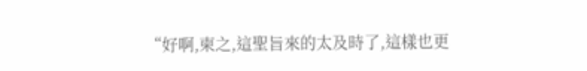“好啊,柬之,這聖旨來的太及時了,這樣也更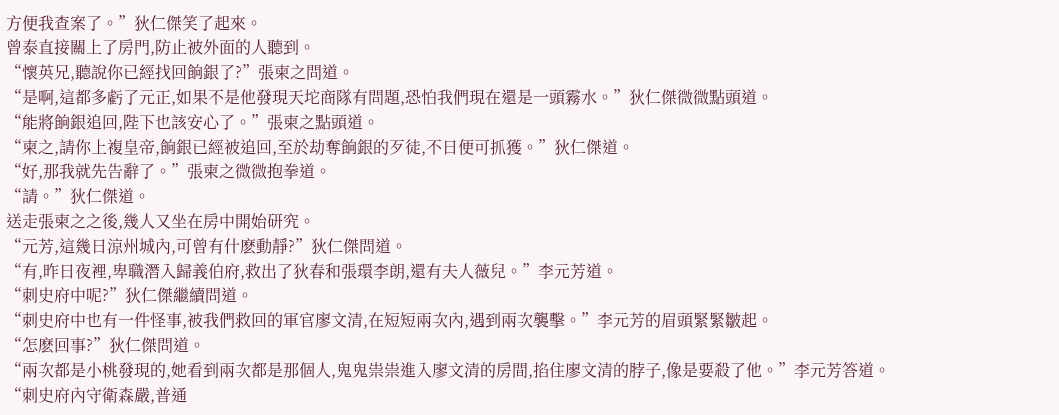方便我查案了。”狄仁傑笑了起來。
曾泰直接關上了房門,防止被外面的人聽到。
“懷英兄,聽說你已經找回餉銀了?”張柬之問道。
“是啊,這都多虧了元正,如果不是他發現天坨商隊有問題,恐怕我們現在還是一頭霧水。”狄仁傑微微點頭道。
“能將餉銀追回,陛下也該安心了。”張柬之點頭道。
“柬之,請你上複皇帝,餉銀已經被追回,至於劫奪餉銀的歹徒,不日便可抓獲。”狄仁傑道。
“好,那我就先告辭了。”張柬之微微抱拳道。
“請。”狄仁傑道。
送走張柬之之後,幾人又坐在房中開始研究。
“元芳,這幾日涼州城內,可曾有什麽動靜?”狄仁傑問道。
“有,昨日夜裡,卑職潛入歸義伯府,救出了狄春和張環李朗,還有夫人薇兒。”李元芳道。
“刺史府中呢?”狄仁傑繼續問道。
“刺史府中也有一件怪事,被我們救回的軍官廖文清,在短短兩次內,遇到兩次襲擊。”李元芳的眉頭緊緊皺起。
“怎麽回事?”狄仁傑問道。
“兩次都是小桃發現的,她看到兩次都是那個人,鬼鬼祟祟進入廖文清的房間,掐住廖文清的脖子,像是要殺了他。”李元芳答道。
“刺史府內守衛森嚴,普通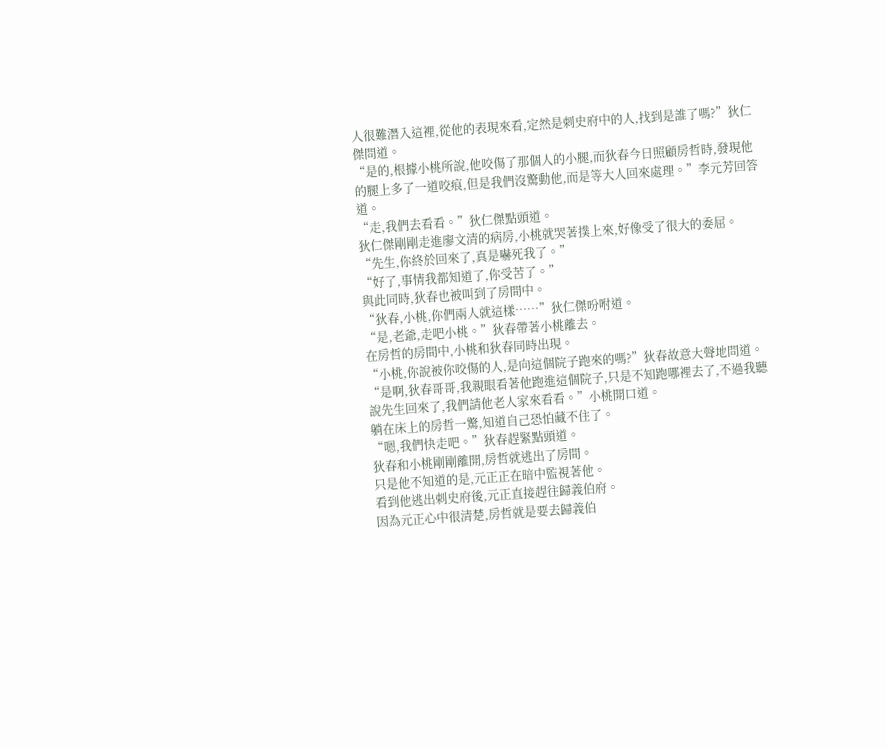人很難潛入這裡,從他的表現來看,定然是刺史府中的人,找到是誰了嗎?”狄仁傑問道。
“是的,根據小桃所說,他咬傷了那個人的小腿,而狄春今日照顧房哲時,發現他的腿上多了一道咬痕,但是我們沒驚動他,而是等大人回來處理。”李元芳回答道。
“走,我們去看看。”狄仁傑點頭道。
狄仁傑剛剛走進廖文清的病房,小桃就哭著撲上來,好像受了很大的委屈。
“先生,你終於回來了,真是嚇死我了。”
“好了,事情我都知道了,你受苦了。”
與此同時,狄春也被叫到了房間中。
“狄春,小桃,你們兩人就這樣……”狄仁傑吩咐道。
“是,老爺,走吧小桃。”狄春帶著小桃離去。
在房哲的房間中,小桃和狄春同時出現。
“小桃,你說被你咬傷的人,是向這個院子跑來的嗎?”狄春故意大聲地問道。
“是啊,狄春哥哥,我親眼看著他跑進這個院子,只是不知跑哪裡去了,不過我聽說先生回來了,我們請他老人家來看看。”小桃開口道。
躺在床上的房哲一驚,知道自己恐怕藏不住了。
“嗯,我們快走吧。”狄春趕緊點頭道。
狄春和小桃剛剛離開,房哲就逃出了房間。
只是他不知道的是,元正正在暗中監視著他。
看到他逃出刺史府後,元正直接趕往歸義伯府。
因為元正心中很清楚,房哲就是要去歸義伯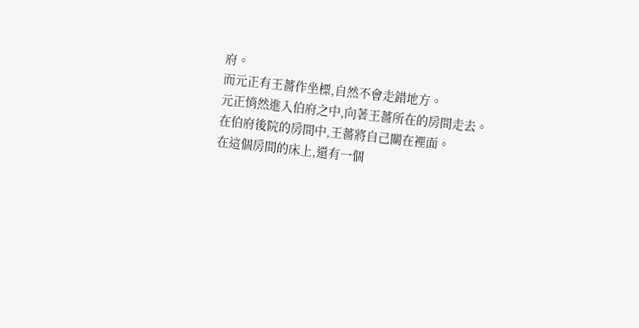府。
而元正有王薔作坐標,自然不會走錯地方。
元正悄然進入伯府之中,向著王薔所在的房間走去。
在伯府後院的房間中,王薔將自己關在裡面。
在這個房間的床上,還有一個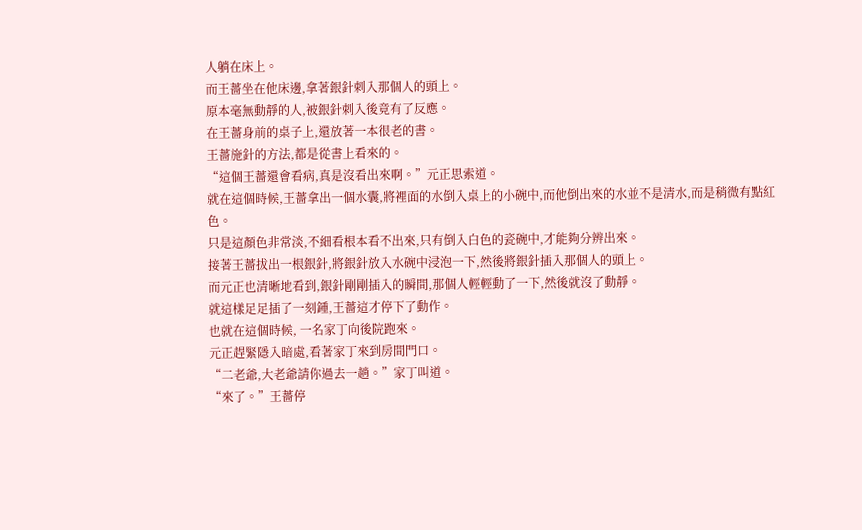人躺在床上。
而王薔坐在他床邊,拿著銀針刺入那個人的頭上。
原本毫無動靜的人,被銀針刺入後竟有了反應。
在王薔身前的桌子上,還放著一本很老的書。
王薔施針的方法,都是從書上看來的。
“這個王薔還會看病,真是沒看出來啊。”元正思索道。
就在這個時候,王薔拿出一個水囊,將裡面的水倒入桌上的小碗中,而他倒出來的水並不是清水,而是稍微有點紅色。
只是這顏色非常淡,不細看根本看不出來,只有倒入白色的瓷碗中,才能夠分辨出來。
接著王薔拔出一根銀針,將銀針放入水碗中浸泡一下,然後將銀針插入那個人的頭上。
而元正也清晰地看到,銀針剛剛插入的瞬間,那個人輕輕動了一下,然後就沒了動靜。
就這樣足足插了一刻鍾,王薔這才停下了動作。
也就在這個時候, 一名家丁向後院跑來。
元正趕緊隱入暗處,看著家丁來到房間門口。
“二老爺,大老爺請你過去一趟。”家丁叫道。
“來了。”王薔停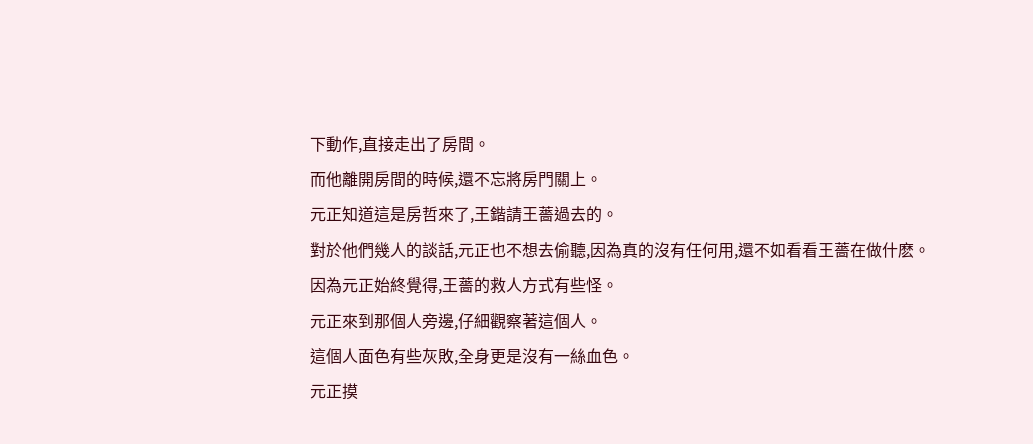下動作,直接走出了房間。
而他離開房間的時候,還不忘將房門關上。
元正知道這是房哲來了,王鍇請王薔過去的。
對於他們幾人的談話,元正也不想去偷聽,因為真的沒有任何用,還不如看看王薔在做什麽。
因為元正始終覺得,王薔的救人方式有些怪。
元正來到那個人旁邊,仔細觀察著這個人。
這個人面色有些灰敗,全身更是沒有一絲血色。
元正摸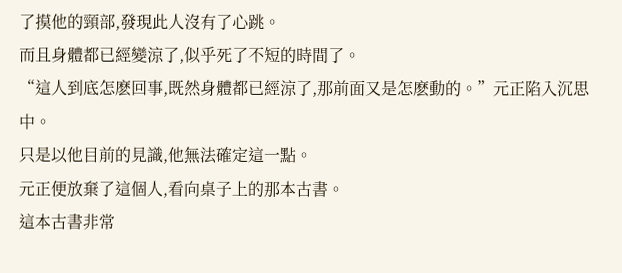了摸他的頸部,發現此人沒有了心跳。
而且身體都已經變涼了,似乎死了不短的時間了。
“這人到底怎麽回事,既然身體都已經涼了,那前面又是怎麽動的。”元正陷入沉思中。
只是以他目前的見識,他無法確定這一點。
元正便放棄了這個人,看向桌子上的那本古書。
這本古書非常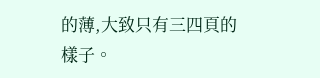的薄,大致只有三四頁的樣子。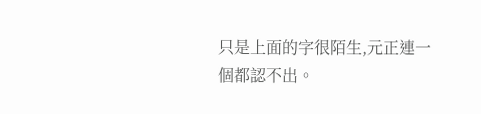只是上面的字很陌生,元正連一個都認不出。